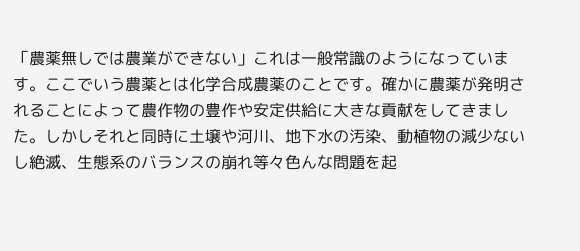「農薬無しでは農業ができない」これは一般常識のようになっています。ここでいう農薬とは化学合成農薬のことです。確かに農薬が発明されることによって農作物の豊作や安定供給に大きな貢献をしてきました。しかしそれと同時に土壌や河川、地下水の汚染、動植物の減少ないし絶滅、生態系のバランスの崩れ等々色んな問題を起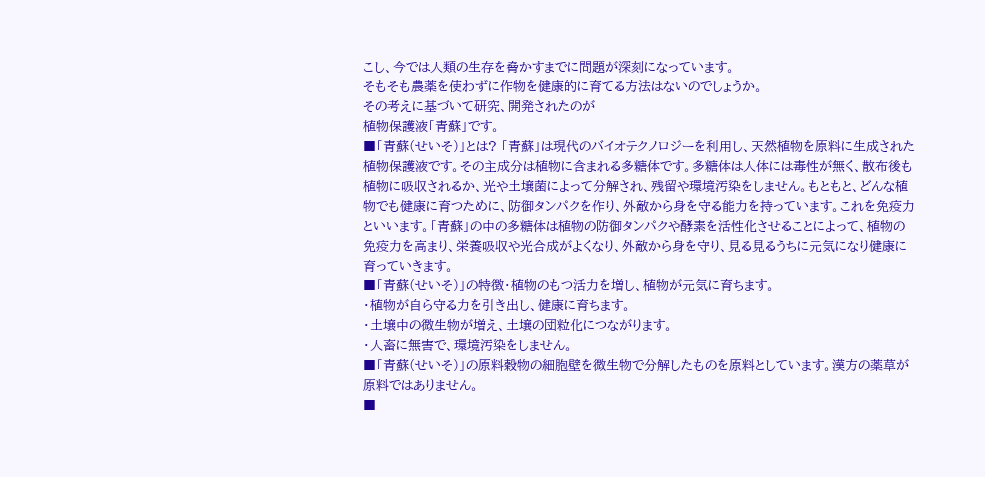こし、今では人類の生存を脅かすまでに問題が深刻になっています。
そもそも農薬を使わずに作物を健康的に育てる方法はないのでしょうか。
その考えに基づいて研究、開発されたのが
植物保護液「青蘇」です。
■「青蘇(せいそ)」とは? 「青蘇」は現代のバイオテクノロジーを利用し、天然植物を原料に生成された植物保護液です。その主成分は植物に含まれる多糖体です。多糖体は人体には毒性が無く、散布後も植物に吸収されるか、光や土壌菌によって分解され、残留や環境汚染をしません。もともと、どんな植物でも健康に育つために、防御タンパクを作り、外敵から身を守る能力を持っています。これを免疫力といいます。「青蘇」の中の多糖体は植物の防御タンパクや酵素を活性化させることによって、植物の免疫力を高まり、栄養吸収や光合成がよくなり、外敵から身を守り、見る見るうちに元気になり健康に育っていきます。
■「青蘇(せいそ)」の特徴・植物のもつ活力を増し、植物が元気に育ちます。
・植物が自ら守る力を引き出し、健康に育ちます。
・土壌中の微生物が増え、土壌の団粒化につながります。
・人畜に無害で、環境汚染をしません。
■「青蘇(せいそ)」の原料穀物の細胞壁を微生物で分解したものを原料としています。漢方の薬草が原料ではありません。
■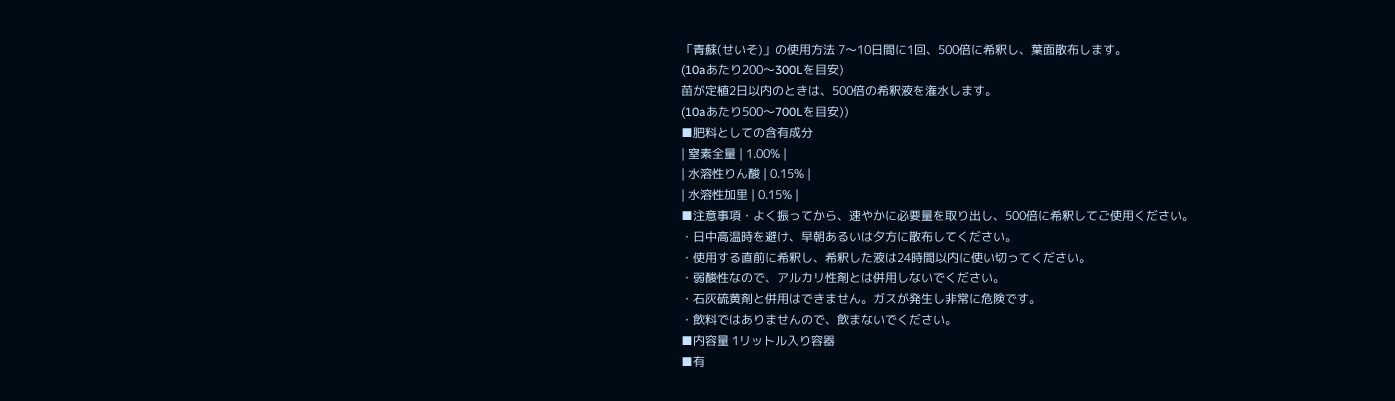「青蘇(せいそ)」の使用方法 7〜10日間に1回、500倍に希釈し、葉面散布します。
(10aあたり200〜300Lを目安)
苗が定植2日以内のときは、500倍の希釈液を潅水します。
(10aあたり500〜700Lを目安))
■肥料としての含有成分
| 窒素全量 | 1.00% |
| 水溶性りん酸 | 0.15% |
| 水溶性加里 | 0.15% |
■注意事項・よく振ってから、速やかに必要量を取り出し、500倍に希釈してご使用ください。
・日中高温時を避け、早朝あるいは夕方に散布してください。
・使用する直前に希釈し、希釈した液は24時間以内に使い切ってください。
・弱酸性なので、アルカリ性剤とは併用しないでください。
・石灰硫黄剤と併用はできません。ガスが発生し非常に危険です。
・飲料ではありませんので、飲まないでください。
■内容量 1リットル入り容器
■有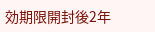効期限開封後2年